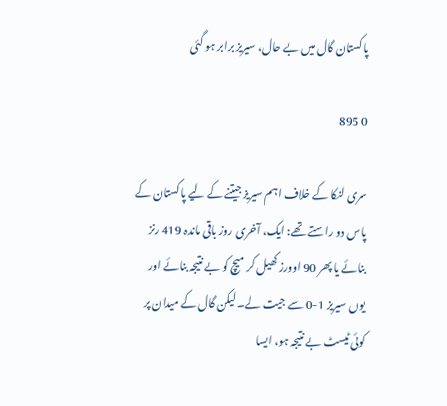پاکستان گال میں بے حال، سیریز برابر ہو گئی

0 895

سری لنکا کے خلاف اہم سیریز جیتنے کے لیے پاکستان کے پاس دو راستے تھے: ایک، آخری روز باقی ماندہ 419 رنز بنائے یا پھر 90 اوورز کھیل کر میچ کو بے نتیجہ بنائے اور یوں سیریز 1-0 سے جیت لے۔ لیکن گال کے میدان پر کوئی ٹیسٹ بے نتیجہ ہو، ایسا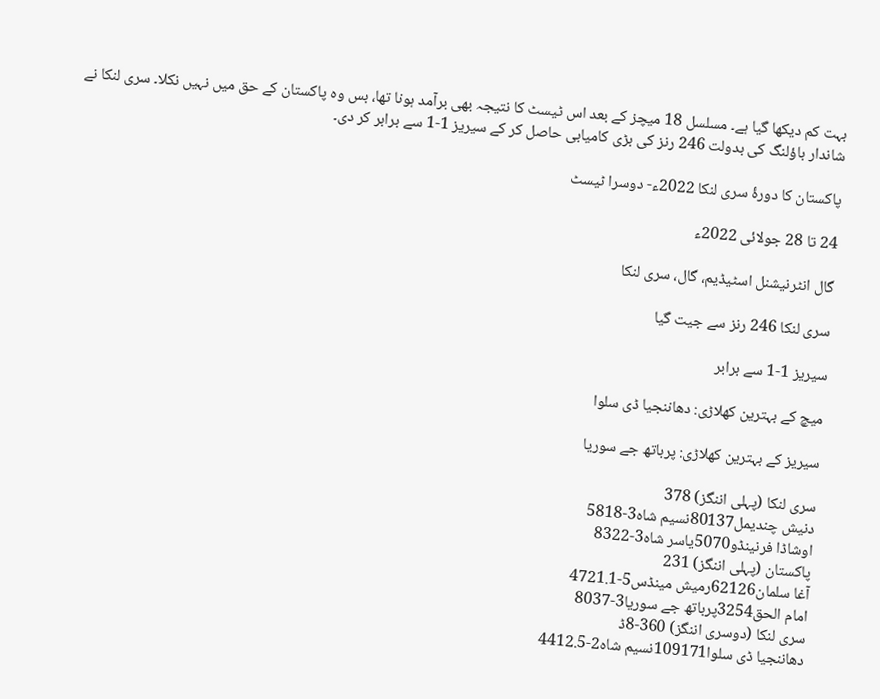بہت کم دیکھا گیا ہے۔ مسلسل 18 میچز کے بعد اس ٹیسٹ کا نتیجہ بھی برآمد ہونا تھا، بس وہ پاکستان کے حق میں نہیں نکلا۔ سری لنکا نے شاندار باؤلنگ کی بدولت 246 رنز کی بڑی کامیابی حاصل کر کے سیریز 1-1 سے برابر کر دی۔

پاکستان کا دورۂ سری لنکا 2022ء- دوسرا ٹیسٹ

24 تا 28 جولائی 2022ء

گال انٹرنیشنل اسٹیڈیم، گال، سری لنکا

سری لنکا 246 رنز سے جیت گیا

سیریز 1-1 سے برابر

میچ کے بہترین کھلاڑی: دھاننجیا ڈی سلوا

سیریز کے بہترین کھلاڑی: پرباتھ جے سوریا

سری لنکا (پہلی اننگز) 378
دنیش چندیمل80137نسیم شاہ3-5818
اوشاڈا فرنینڈو5070یاسر شاہ3-8322
پاکستان (پہلی اننگز) 231
آغا سلمان62126رمیش مینڈس5-4721.1
امام الحق3254پرباتھ جے سوریا3-8037
سری لنکا (دوسری اننگز) 360-8ڈ
دھاننجیا ڈی سلوا109171نسیم شاہ2-4412.5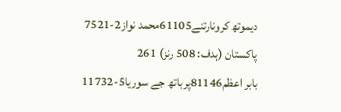دیموتھ کرونارتنے61105محمد نواز2-7521
پاکستان (ہدف: 508 رنز) 261
بابر اعظم81146پرباتھ جے سوریا5-11732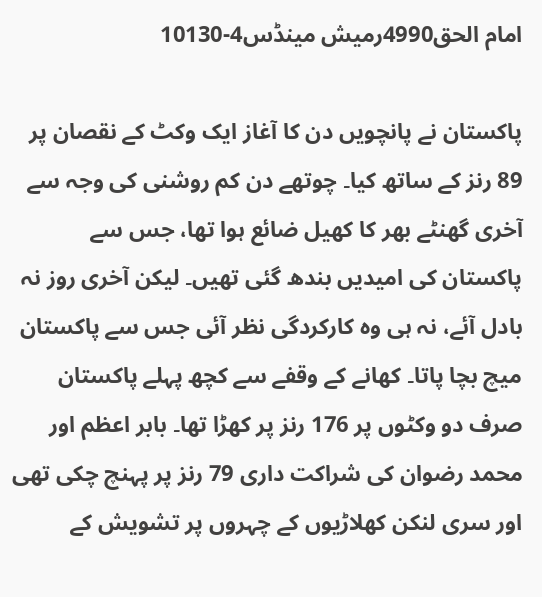امام الحق4990رمیش مینڈس4-10130

پاکستان نے پانچویں دن کا آغاز ایک وکٹ کے نقصان پر 89 رنز کے ساتھ کیا۔ چوتھے دن کم روشنی کی وجہ سے آخری گھنٹے بھر کا کھیل ضائع ہوا تھا، جس سے پاکستان کی امیدیں بندھ گئی تھیں۔ لیکن آخری روز نہ بادل آئے، نہ ہی وہ کارکردگی نظر آئی جس سے پاکستان میچ بچا پاتا۔ کھانے کے وقفے سے کچھ پہلے پاکستان صرف دو وکٹوں پر 176 رنز پر کھڑا تھا۔ بابر اعظم اور محمد رضوان کی شراکت داری 79 رنز پر پہنچ چکی تھی اور سری لنکن کھلاڑیوں کے چہروں پر تشویش کے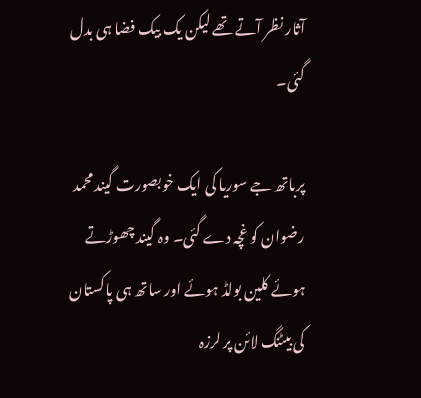آثار نظر آتے تھے لیکن یک بیک فضا ہی بدل گئی۔

پرباتھ جے سوریا کی ایک خوبصورت گیند محمد رضوان کو غچہ دے گئی۔ وہ گیند چھوڑتے ہوئے کلین بولڈ ہوئے اور ساتھ ہی پاکستان کی بیٹنگ لائن پر لرزہ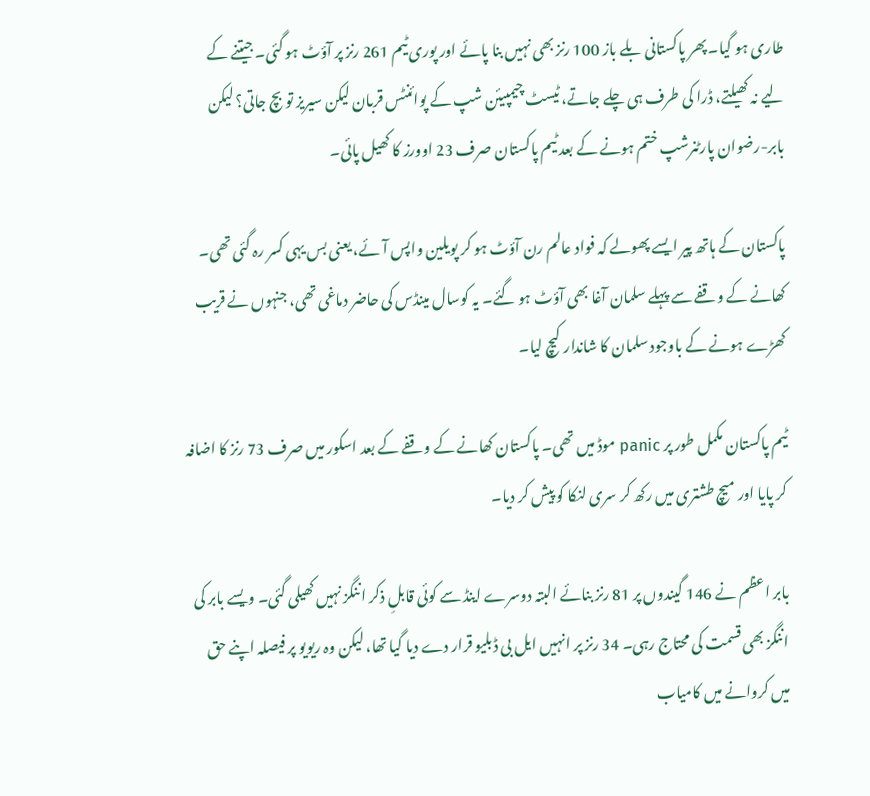طاری ہو گیا۔ پھر پاکستانی بلے باز 100 رنز بھی نہیں بنا پائے اور پوری ٹیم 261 رنز پر آؤٹ ہو گئی۔ جیتنے کے لیے نہ کھیلتے، ڈرا کی طرف ہی چلے جاتے، ٹیسٹ چیمپیئن شپ کے پوائنٹس قربان لیکن سیریز تو بچ جاتی؟ لیکن بابر-رضوان پارٹنرشپ ختم ہونے کے بعد ٹیم پاکستان صرف 23 اوورز کا کھیل پائی۔

پاکستان کے ہاتھ پیر ایسے پھولے کہ فواد عالم رن آؤٹ ہو کر پویلین واپس آئے، یعنی بس یہی کسر رہ گئی تھی۔ کھانے کے وقفے سے پہلے سلمان آغا بھی آؤٹ ہو گئے۔ یہ کوسال مینڈس کی حاضر دماغی تھی، جنہوں نے قریب کھڑے ہونے کے باوجود سلمان کا شاندار کیچ لیا۔

ٹیم پاکستان مکمل طور پر panic موڈ میں تھی۔ پاکستان کھانے کے وقفے کے بعد اسکور میں صرف 73 رنز کا اضافہ کر پایا اور میچ طشتری میں رکھ کر سری لنکا کو پیش کر دیا۔

بابر اعظم نے 146 گیندوں پر 81 رنز بنائے البتہ دوسرے اینڈ سے کوئی قابلِ ذکر اننگز نہیں کھیلی گئی۔ ویسے بابر کی اننگز بھی قسمت کی محتاج رہی۔ 34 رنز پر انہیں ایل بی ڈبلیو قرار دے دیا گیا تھا، لیکن وہ ریویو پر فیصلہ اپنے حق میں کروانے میں کامیاب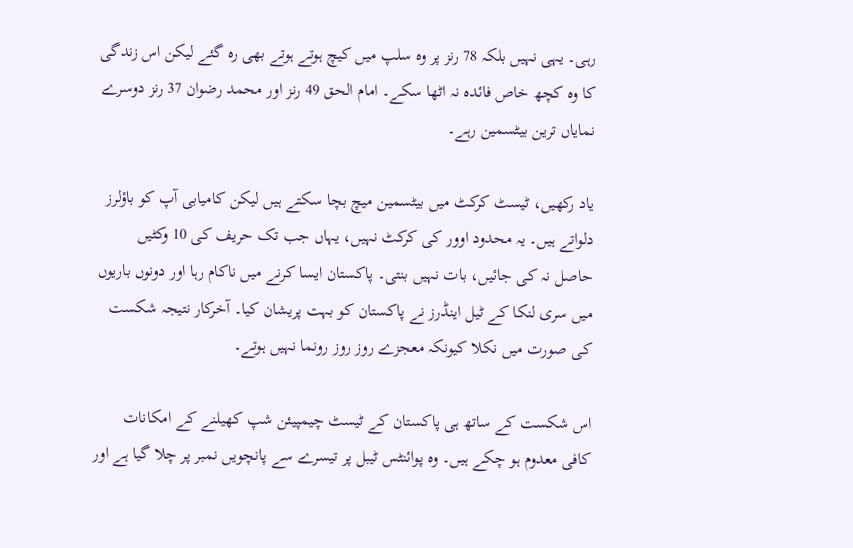رہی۔ یہی نہیں بلکہ 78 رنز پر وہ سلپ میں کیچ ہوتے ہوتے بھی رہ گئے لیکن اس زندگی کا وہ کچھ خاص فائدہ نہ اٹھا سکے۔ امام الحق 49 رنز اور محمد رضوان 37 رنز دوسرے نمایاں ترین بیٹسمین رہے۔

یاد رکھیں، ٹیسٹ کرکٹ میں بیٹسمین میچ بچا سکتے ہیں لیکن کامیابی آپ کو باؤلرز دلواتے ہیں۔ یہ محدود اوور کی کرکٹ نہیں، یہاں جب تک حریف کی 10 وکٹیں حاصل نہ کی جائیں، بات نہیں بنتی۔ پاکستان ایسا کرنے میں ناکام رہا اور دونوں باریوں میں سری لنکا کے ٹیل اینڈرز نے پاکستان کو بہت پریشان کیا۔ آخرکار نتیجہ شکست کی صورت میں نکلا کیونکہ معجزے روز روز رونما نہیں ہوتے۔

اس شکست کے ساتھ ہی پاکستان کے ٹیسٹ چیمپیئن شپ کھیلنے کے امکانات کافی معدوم ہو چکے ہیں۔ وہ پوائنٹس ٹیبل پر تیسرے سے پانچویں نمبر پر چلا گیا ہے اور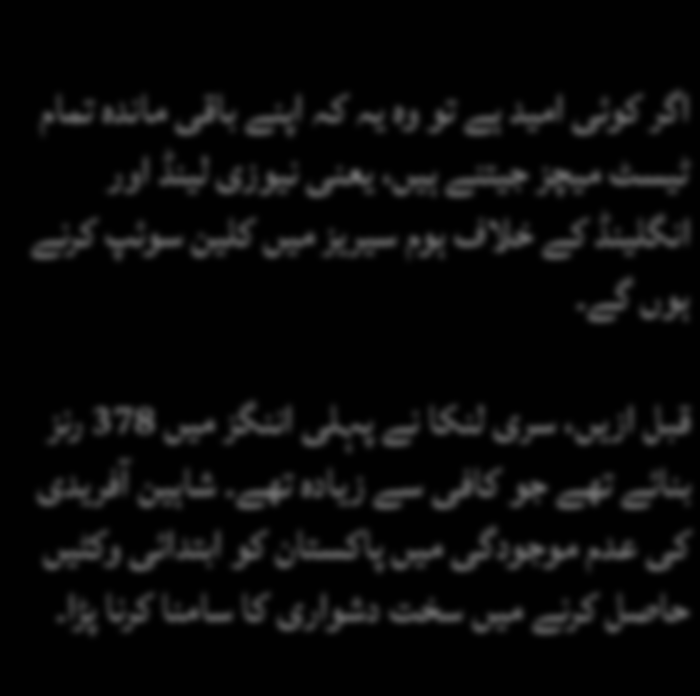اگر کوئی امید ہے تو وہ یہ کہ اپنے باقی ماندہ تمام ٹیسٹ میچز جیتنے ہیں، یعنی نیوزی لینڈ اور انگلینڈ کے خلاف ہوم سیریز میں کلین سوئپ کرنے ہوں گے۔

قبل ازیں، سری لنکا نے پہلی اننگز میں 378 رنز بنائے تھے جو کافی سے زیادہ تھے۔ شاہین آفریدی کی عدم موجودگی میں پاکستان کو ابتدائی وکٹیں حاصل کرنے میں سخت دشواری کا سامنا کرنا پڑا۔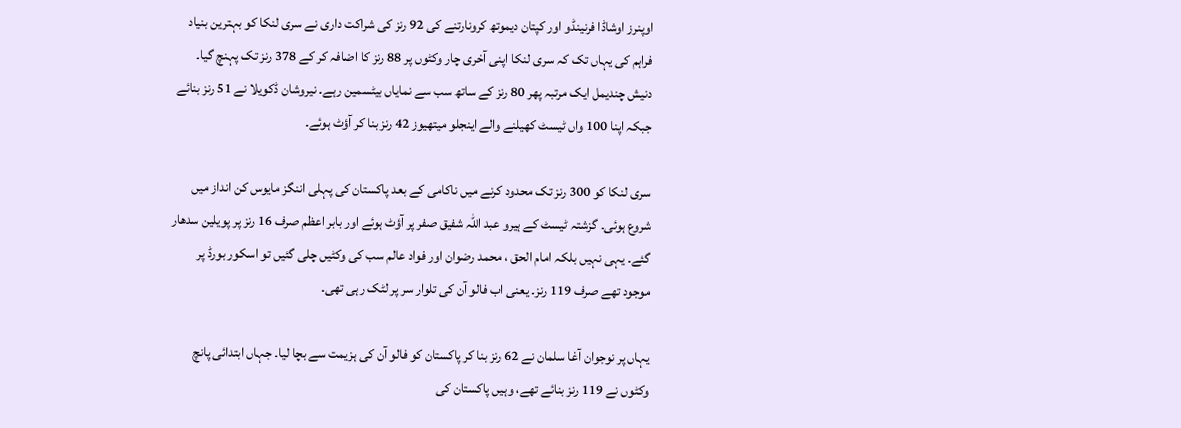اوپنرز اوشاڈا فرنینڈو اور کپتان دیموتھ کرونارتنے کی 92 رنز کی شراکت داری نے سری لنکا کو بہترین بنیاد فراہم کی یہاں تک کہ سری لنکا اپنی آخری چار وکٹوں پر 88 رنز کا اضافہ کر کے 378 رنز تک پہنچ گیا۔ دنیش چندیمل ایک مرتبہ پھر 80 رنز کے ساتھ سب سے نمایاں بیٹسمین رہے۔ نیروشان ڈکویلا نے 51 رنز بنائے جبکہ اپنا 100 واں ٹیسٹ کھیلنے والے اینجلو میتھیوز 42 رنز بنا کر آؤٹ ہوئے۔

سری لنکا کو 300 رنز تک محدود کرنے میں ناکامی کے بعد پاکستان کی پہلی اننگز مایوس کن انداز میں شروع ہوئی۔ گزشتہ ٹیسٹ کے ہیرو عبد اللہ شفیق صفر پر آؤٹ ہوئے اور بابر اعظم صرف 16 رنز پر پویلین سدھار گئے۔ یہی نہیں بلکہ امام الحق ، محمد رضوان اور فواد عالم سب کی وکٹیں چلی گئیں تو اسکور بورڈ پر موجود تھے صرف 119 رنز۔ یعنی اب فالو آن کی تلوار سر پر لٹک رہی تھی۔

یہاں پر نوجوان آغا سلمان نے 62 رنز بنا کر پاکستان کو فالو آن کی ہزیمت سے بچا لیا۔ جہاں ابتدائی پانچ وکٹوں نے 119 رنز بنائے تھے، وہیں پاکستان کی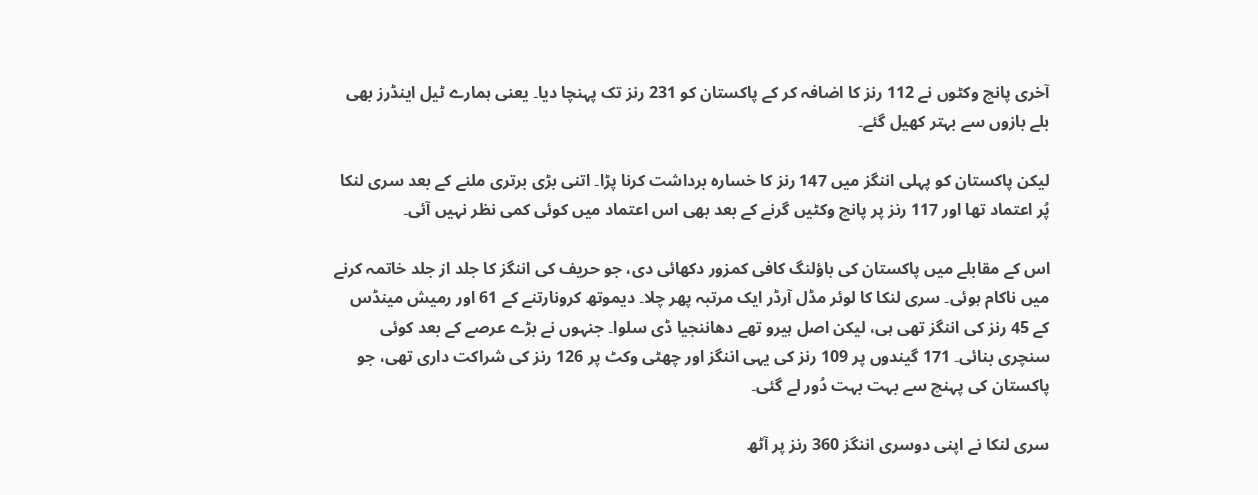آخری پانچ وکٹوں نے 112 رنز کا اضافہ کر کے پاکستان کو 231 رنز تک پہنچا دیا۔ یعنی ہمارے ٹیل اینڈرز بھی بلے بازوں سے بہتر کھیل گئے۔

لیکن پاکستان کو پہلی اننگز میں 147 رنز کا خسارہ برداشت کرنا پڑا۔ اتنی بڑی برتری ملنے کے بعد سری لنکا پُر اعتماد تھا اور 117 رنز پر پانچ وکٹیں گرنے کے بعد بھی اس اعتماد میں کوئی کمی نظر نہیں آئی۔

اس کے مقابلے میں پاکستان کی باؤلنگ کافی کمزور دکھائی دی، جو حریف کی اننگز کا جلد از جلد خاتمہ کرنے میں ناکام ہوئی۔ سری لنکا کا لوئر مڈل آرڈر ایک مرتبہ پھر چلا۔ دیموتھ کرونارتنے کے 61 اور رمیش مینڈس کے 45 رنز کی اننگز تھی ہی، لیکن اصل ہیرو تھے دھاننجیا ڈی سلوا۔ جنہوں نے بڑے عرصے کے بعد کوئی سنچری بنائی۔ 171 گیندوں پر 109 رنز کی یہی اننگز اور چھٹی وکٹ پر 126 رنز کی شراکت داری تھی، جو پاکستان کی پہنچ سے بہت بہت دُور لے گئی۔

سری لنکا نے اپنی دوسری اننگز 360 رنز پر آٹھ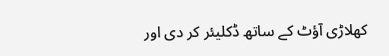کھلاڑی آؤٹ کے ساتھ ڈکلیئر کر دی اور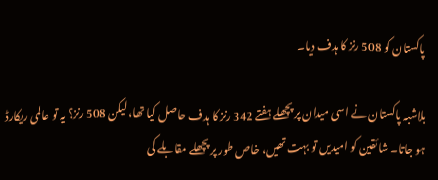پاکستان کو 508 رنز کا ہدف دیا۔

بلاشبہ پاکستان نے اسی میدان پر پچھلے ہفتے 342 رنز کا ہدف حاصل کیا تھا، لیکن 508 رنز؟ یہ تو عالمی ریکارڈ ہو جاتا۔ شائقین کو امیدیں تو بہت تھیں، خاص طور پر پچھلے مقابلے کی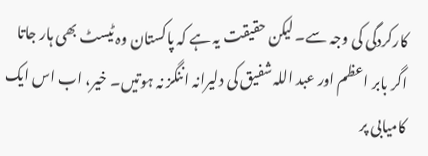کارکردگی کی وجہ سے۔ لیکن حقیقت یہ ہے کہ پاکستان وہ ٹیسٹ بھی ہار جاتا اگر بابر اعظم اور عبد اللہ شفیق کی دلیرانہ اننگز نہ ہوتیں۔ خیر، اب اس ایک کامیابی پر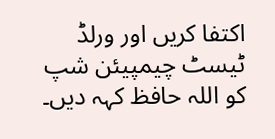اکتفا کریں اور ورلڈ ٹیسٹ چیمپیئن شپ کو اللہ حافظ کہہ دیں۔